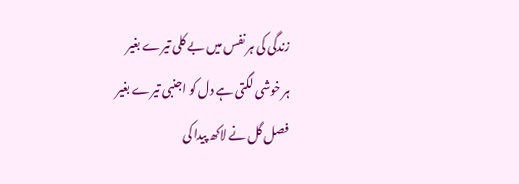زندگی کی ہر نفس میں بے کلی تیرے بغیر
ہر خوشی لگتی ہے دل کو اجنبی تیرے بغیر
فصل گل نے لاکھ پیدا کی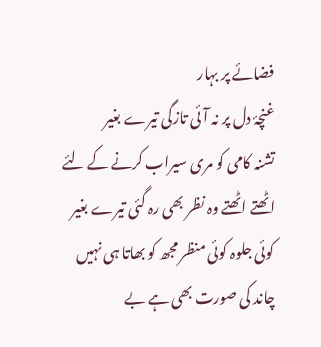فضائے پر بہار
غنچۂ دل پر نہ آئی تازگی تیرے بغیر
تشنہ کامی کو مری سیراب کرنے کے لئے
اٹھتے اٹھتے وہ نظر بھی رہ گئی تیرے بغیر
کوئی جلوہ کوئی منظر مجھ کو بھاتا ہی نہیں
چاند کی صورت بھی ہے بے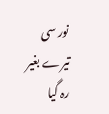نور سی تیرے بغیر
رہ گیا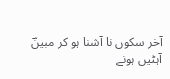آخر سکوں نا آشنا ہو کر مبینؔ
آہٹیں ہونے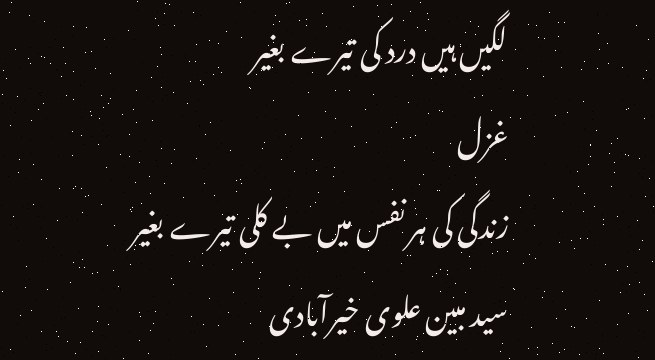لگیں ہیں درد کی تیرے بغیر
غزل
زندگی کی ہر نفس میں بے کلی تیرے بغیر
سید مبین علوی خیرآبادی